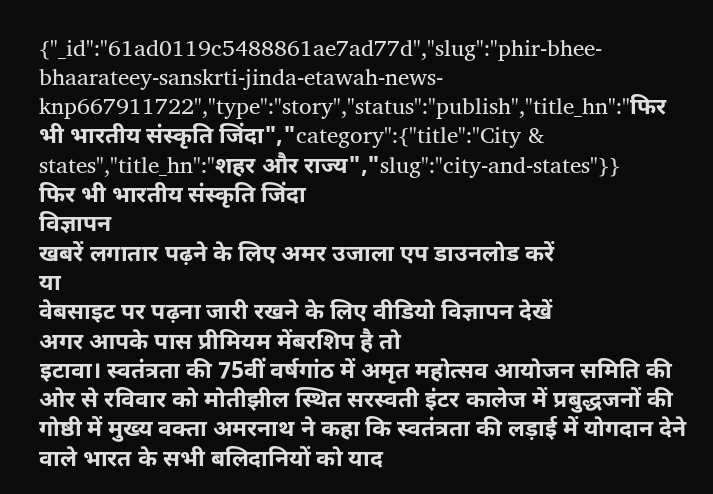{"_id":"61ad0119c5488861ae7ad77d","slug":"phir-bhee-bhaarateey-sanskrti-jinda-etawah-news-knp667911722","type":"story","status":"publish","title_hn":"फिर भी भारतीय संस्कृति जिंदा","category":{"title":"City & states","title_hn":"शहर और राज्य","slug":"city-and-states"}}
फिर भी भारतीय संस्कृति जिंदा
विज्ञापन
खबरें लगातार पढ़ने के लिए अमर उजाला एप डाउनलोड करें
या
वेबसाइट पर पढ़ना जारी रखने के लिए वीडियो विज्ञापन देखें
अगर आपके पास प्रीमियम मेंबरशिप है तो
इटावा। स्वतंत्रता की 75वीं वर्षगांठ में अमृत महोत्सव आयोजन समिति की ओर से रविवार को मोतीझील स्थित सरस्वती इंटर कालेज में प्रबुद्धजनों की गोष्ठी में मुख्य वक्ता अमरनाथ ने कहा कि स्वतंत्रता की लड़ाई में योगदान देने वाले भारत के सभी बलिदानियों को याद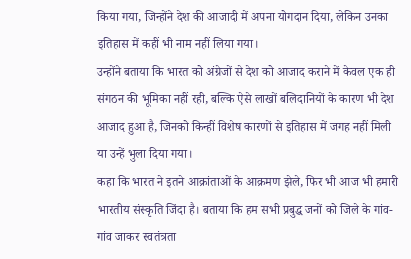किया गया, जिन्होंने देश की आजादी में अपना योगदान दिया, लेकिन उनका इतिहास में कहीं भी नाम नहीं लिया गया।
उन्होंने बताया कि भारत को अंग्रेजों से देश को आजाद कराने में केवल एक ही संगठन की भूमिका नहीं रही, बल्कि ऐसे लाखों बलिदानियों के कारण भी देश आजाद हुआ है, जिनको किन्हीं विशेष कारणों से इतिहास में जगह नहीं मिली या उन्हें भुला दिया गया।
कहा कि भारत ने इतने आक्रांताओं के आक्रमण झेले, फिर भी आज भी हमारी भारतीय संस्कृति जिंदा है। बताया कि हम सभी प्रबुद्ध जनों को जिले के गांव-गांव जाकर स्वतंत्रता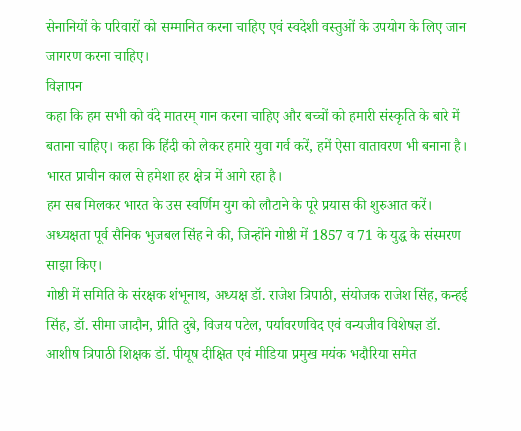सेनानियों के परिवारों को सम्मानित करना चाहिए एवं स्वदेशी वस्तुओं के उपयोग के लिए जान जागरण करना चाहिए।
विज्ञापन
कहा कि हम सभी को वंदे मातरम् गान करना चाहिए और बच्चों को हमारी संस्कृति के बारे में बताना चाहिए। कहा कि हिंदी को लेकर हमारे युवा गर्व करें, हमें ऐसा वातावरण भी बनाना है। भारत प्राचीन काल से हमेशा हर क्षेत्र में आगे रहा है।
हम सब मिलकर भारत के उस स्वर्णिम युग को लौटाने के पूरे प्रयास की शुरुआत करें। अध्यक्षता पूर्व सैनिक भुजबल सिंह ने की, जिन्होंने गोष्ठी में 1857 व 71 के युद्ध के संस्मरण साझा किए।
गोष्ठी में समिति के संरक्षक शंभूनाथ, अध्यक्ष डॉ. राजेश त्रिपाठी, संयोजक राजेश सिंह, कन्हई सिंह, डॉ. सीमा जादौन, प्रीति दुबे, विजय पटेल, पर्यावरणविद एवं वन्यजीव विशेषज्ञ डॉ. आशीष त्रिपाठी शिक्षक डॉ. पीयूष दीक्षित एवं मीडिया प्रमुख मयंक भदौरिया समेत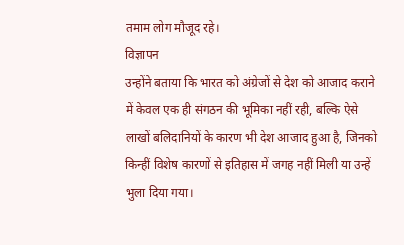तमाम लोग मौजूद रहे।
विज्ञापन
उन्होंने बताया कि भारत को अंग्रेजों से देश को आजाद कराने में केवल एक ही संगठन की भूमिका नहीं रही, बल्कि ऐसे लाखों बलिदानियों के कारण भी देश आजाद हुआ है, जिनको किन्हीं विशेष कारणों से इतिहास में जगह नहीं मिली या उन्हें भुला दिया गया।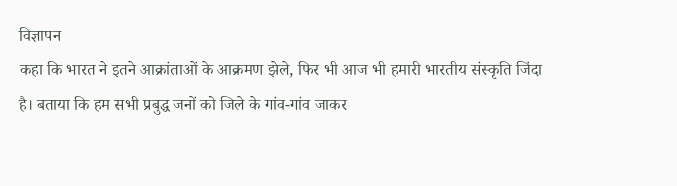विज्ञापन
कहा कि भारत ने इतने आक्रांताओं के आक्रमण झेले, फिर भी आज भी हमारी भारतीय संस्कृति जिंदा है। बताया कि हम सभी प्रबुद्ध जनों को जिले के गांव-गांव जाकर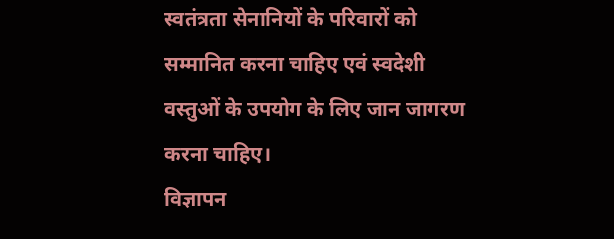स्वतंत्रता सेनानियों के परिवारों को सम्मानित करना चाहिए एवं स्वदेशी वस्तुओं के उपयोग के लिए जान जागरण करना चाहिए।
विज्ञापन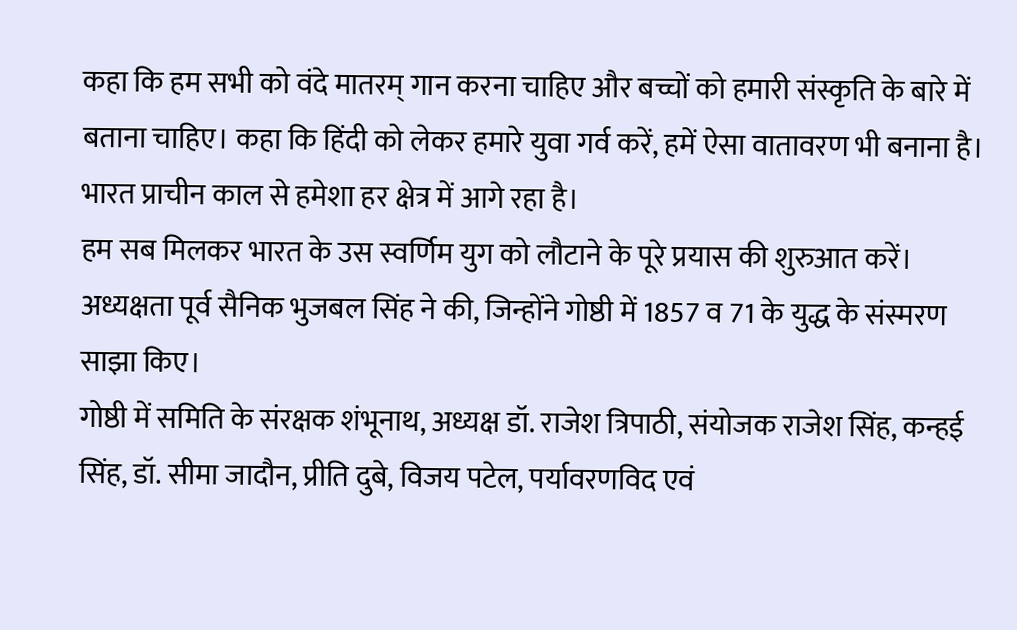कहा कि हम सभी को वंदे मातरम् गान करना चाहिए और बच्चों को हमारी संस्कृति के बारे में बताना चाहिए। कहा कि हिंदी को लेकर हमारे युवा गर्व करें, हमें ऐसा वातावरण भी बनाना है। भारत प्राचीन काल से हमेशा हर क्षेत्र में आगे रहा है।
हम सब मिलकर भारत के उस स्वर्णिम युग को लौटाने के पूरे प्रयास की शुरुआत करें। अध्यक्षता पूर्व सैनिक भुजबल सिंह ने की, जिन्होंने गोष्ठी में 1857 व 71 के युद्ध के संस्मरण साझा किए।
गोष्ठी में समिति के संरक्षक शंभूनाथ, अध्यक्ष डॉ. राजेश त्रिपाठी, संयोजक राजेश सिंह, कन्हई सिंह, डॉ. सीमा जादौन, प्रीति दुबे, विजय पटेल, पर्यावरणविद एवं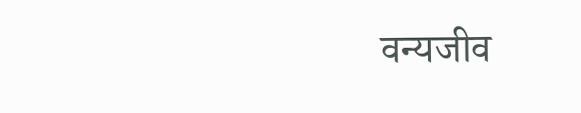वन्यजीव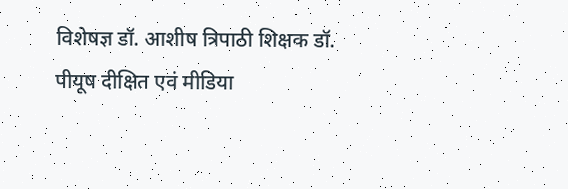विशेषज्ञ डॉ. आशीष त्रिपाठी शिक्षक डॉ. पीयूष दीक्षित एवं मीडिया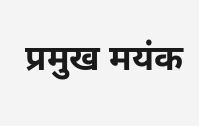प्रमुख मयंक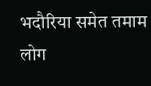भदौरिया समेत तमाम लोग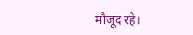मौजूद रहे।